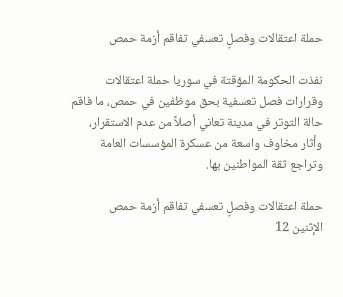حملة اعتقالات وفصلٍ تعسفي تفاقم أزمة حمص

نفذت الحكومة المؤقتة في سوريا حملة اعتقالات وقرارات فصل تعسفية بحق موظفين في حمص، ما فاقم حالة التوتر في مدينة تعاني أصلاً من عدم الاستقرار، وأثار مخاوف واسعة من عسكرة المؤسسات العامة وتراجع ثقة المواطنين بها.

حملة اعتقالات وفصلٍ تعسفي تفاقم أزمة حمص
الإثنين 12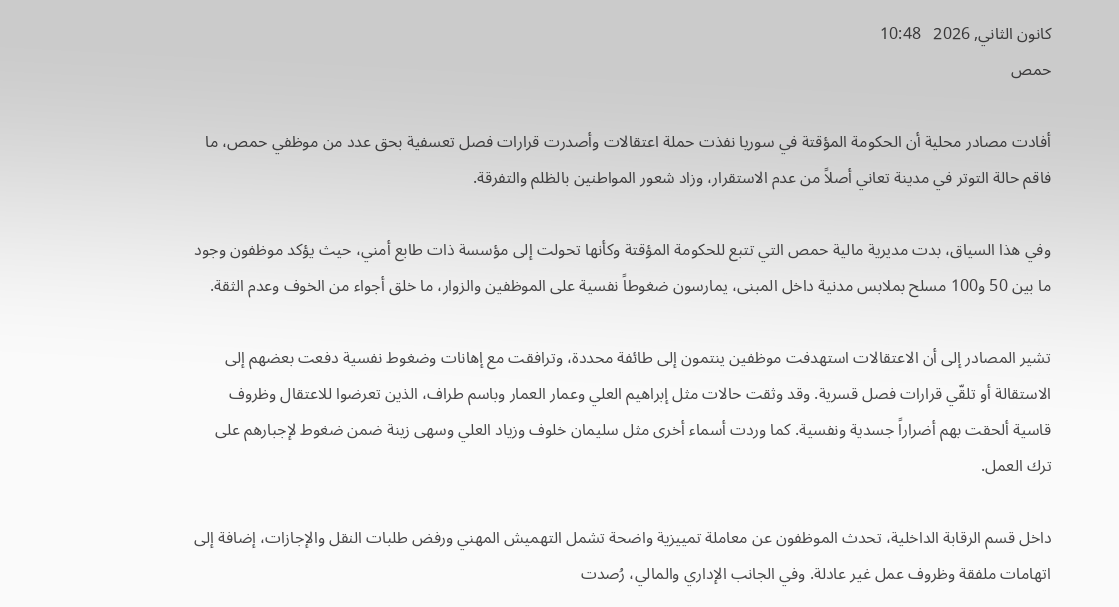كانون الثاني, 2026   10:48
حمص

أفادت مصادر محلية أن الحكومة المؤقتة في سوريا نفذت حملة اعتقالات وأصدرت قرارات فصل تعسفية بحق عدد من موظفي حمص، ما فاقم حالة التوتر في مدينة تعاني أصلاً من عدم الاستقرار، وزاد شعور المواطنين بالظلم والتفرقة.

وفي هذا السياق، بدت مديرية مالية حمص التي تتبع للحكومة المؤقتة وكأنها تحولت إلى مؤسسة ذات طابع أمني، حيث يؤكد موظفون وجود ما بين 50 و100 مسلح بملابس مدنية داخل المبنى، يمارسون ضغوطاً نفسية على الموظفين والزوار، ما خلق أجواء من الخوف وعدم الثقة.

تشير المصادر إلى أن الاعتقالات استهدفت موظفين ينتمون إلى طائفة محددة، وترافقت مع إهانات وضغوط نفسية دفعت بعضهم إلى الاستقالة أو تلقّي قرارات فصل قسرية. وقد وثقت حالات مثل إبراهيم العلي وعمار العمار وباسم طراف، الذين تعرضوا للاعتقال وظروف قاسية ألحقت بهم أضراراً جسدية ونفسية. كما وردت أسماء أخرى مثل سليمان خلوف وزياد العلي وسهى زينة ضمن ضغوط لإجبارهم على ترك العمل.

داخل قسم الرقابة الداخلية، تحدث الموظفون عن معاملة تمييزية واضحة تشمل التهميش المهني ورفض طلبات النقل والإجازات، إضافة إلى اتهامات ملفقة وظروف عمل غير عادلة. وفي الجانب الإداري والمالي، رُصدت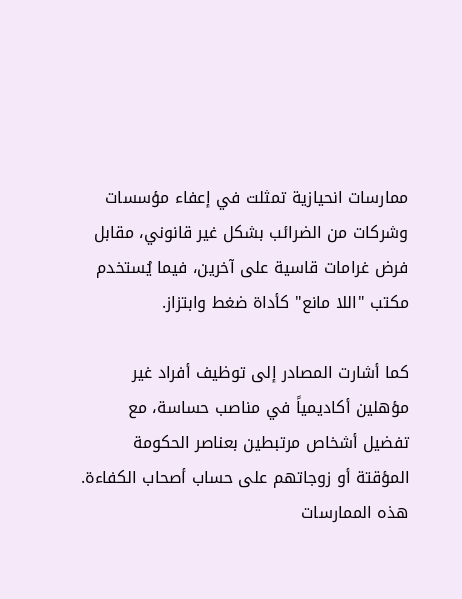ممارسات انحيازية تمثلت في إعفاء مؤسسات وشركات من الضرائب بشكل غير قانوني، مقابل فرض غرامات قاسية على آخرين، فيما يُستخدم مكتب "اللا مانع" كأداة ضغط وابتزاز.

كما أشارت المصادر إلى توظيف أفراد غير مؤهلين أكاديمياً في مناصب حساسة، مع تفضيل أشخاص مرتبطين بعناصر الحكومة المؤقتة أو زوجاتهم على حساب أصحاب الكفاءة. هذه الممارسات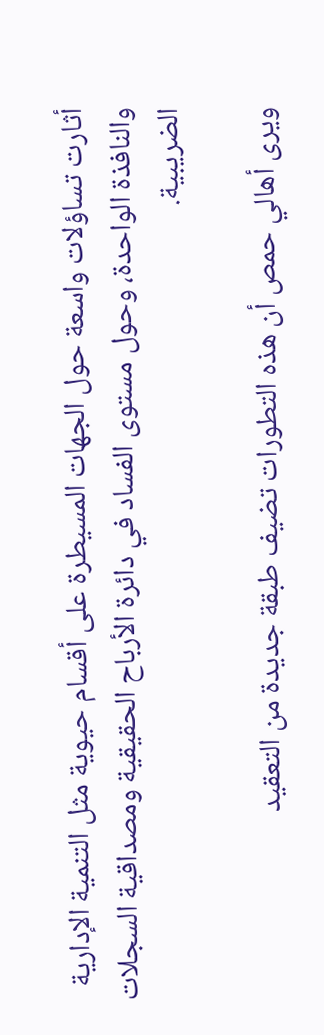أثارت تساؤلات واسعة حول الجهات المسيطرة على أقسام حيوية مثل التنمية الإدارية والنافذة الواحدة، وحول مستوى الفساد في دائرة الأرباح الحقيقية ومصداقية السجلات الضريبية.

ويرى أهالي حمص أن هذه التطورات تضيف طبقة جديدة من التعقيد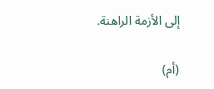إلى الأزمة الراهنة.

(أم)